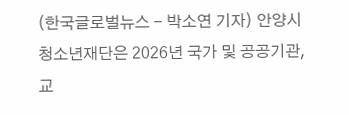(한국글로벌뉴스 - 박소연 기자) 안양시청소년재단은 2026년 국가 및 공공기관, 교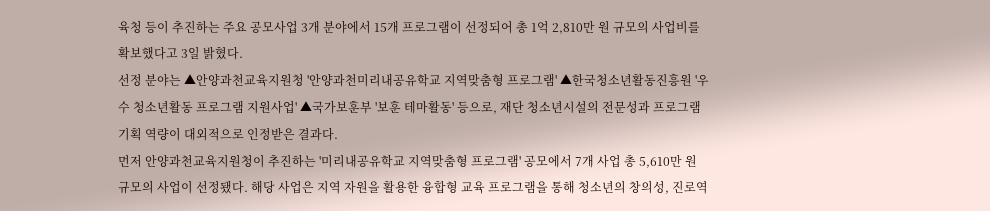육청 등이 추진하는 주요 공모사업 3개 분야에서 15개 프로그램이 선정되어 총 1억 2,810만 원 규모의 사업비를 확보했다고 3일 밝혔다.
선정 분야는 ▲안양과천교육지원청 '안양과천미리내공유학교 지역맞춤형 프로그램' ▲한국청소년활동진흥원 '우수 청소년활동 프로그램 지원사업' ▲국가보훈부 '보훈 테마활동' 등으로, 재단 청소년시설의 전문성과 프로그램 기획 역량이 대외적으로 인정받은 결과다.
먼저 안양과천교육지원청이 추진하는 '미리내공유학교 지역맞춤형 프로그램' 공모에서 7개 사업 총 5,610만 원 규모의 사업이 선정됐다. 해당 사업은 지역 자원을 활용한 융합형 교육 프로그램을 통해 청소년의 창의성, 진로역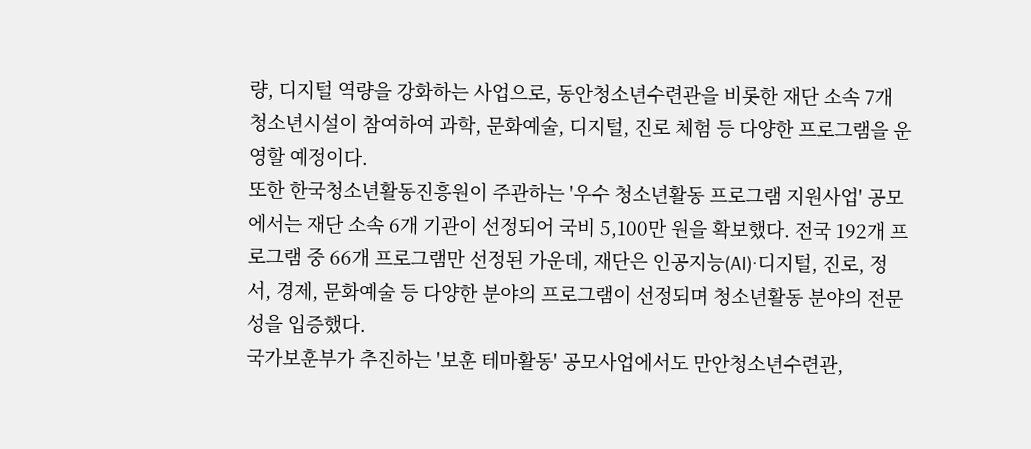량, 디지털 역량을 강화하는 사업으로, 동안청소년수련관을 비롯한 재단 소속 7개 청소년시설이 참여하여 과학, 문화예술, 디지털, 진로 체험 등 다양한 프로그램을 운영할 예정이다.
또한 한국청소년활동진흥원이 주관하는 '우수 청소년활동 프로그램 지원사업' 공모에서는 재단 소속 6개 기관이 선정되어 국비 5,100만 원을 확보했다. 전국 192개 프로그램 중 66개 프로그램만 선정된 가운데, 재단은 인공지능(AI)·디지털, 진로, 정서, 경제, 문화예술 등 다양한 분야의 프로그램이 선정되며 청소년활동 분야의 전문성을 입증했다.
국가보훈부가 추진하는 '보훈 테마활동' 공모사업에서도 만안청소년수련관,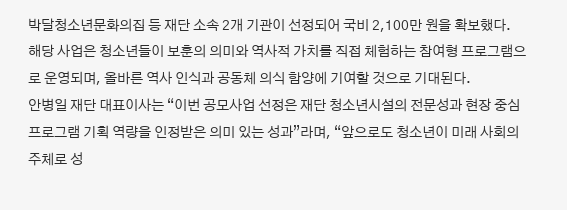박달청소년문화의집 등 재단 소속 2개 기관이 선정되어 국비 2,100만 원을 확보했다. 해당 사업은 청소년들이 보훈의 의미와 역사적 가치를 직접 체험하는 참여형 프로그램으로 운영되며, 올바른 역사 인식과 공동체 의식 함양에 기여할 것으로 기대된다.
안병일 재단 대표이사는 “이번 공모사업 선정은 재단 청소년시설의 전문성과 현장 중심 프로그램 기획 역량을 인정받은 의미 있는 성과”라며, “앞으로도 청소년이 미래 사회의 주체로 성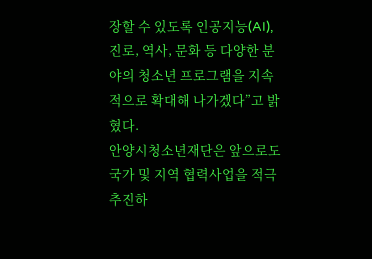장할 수 있도록 인공지능(AI), 진로, 역사, 문화 등 다양한 분야의 청소년 프로그램을 지속적으로 확대해 나가겠다”고 밝혔다.
안양시청소년재단은 앞으로도 국가 및 지역 협력사업을 적극 추진하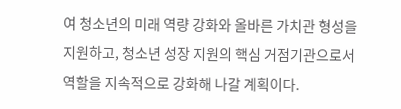여 청소년의 미래 역량 강화와 올바른 가치관 형성을 지원하고, 청소년 성장 지원의 핵심 거점기관으로서 역할을 지속적으로 강화해 나갈 계획이다.